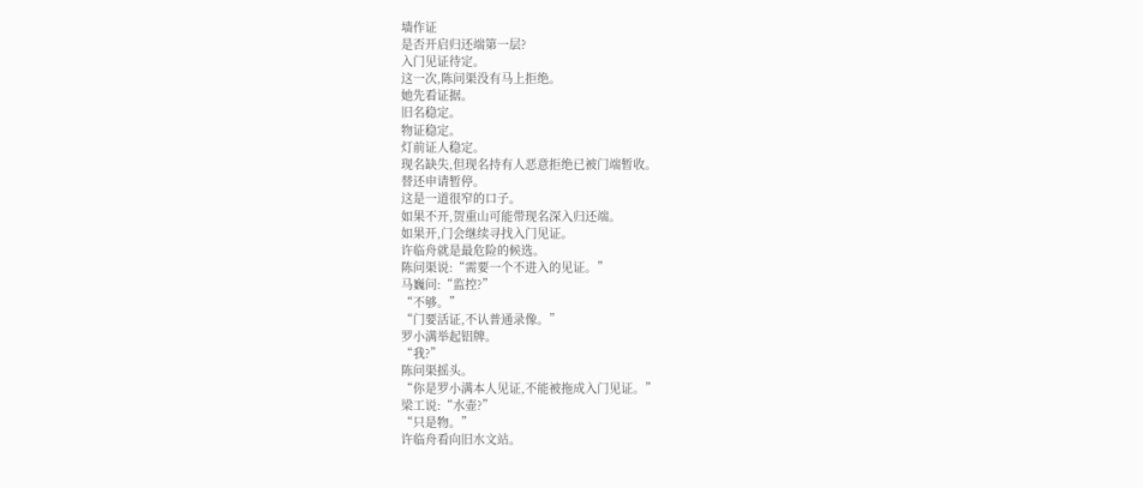墙作证
是否开启归还端第一层?
入门见证待定。
这一次,陈问渠没有马上拒绝。
她先看证据。
旧名稳定。
物证稳定。
灯前证人稳定。
现名缺失,但现名持有人恶意拒绝已被门端暂收。
替还申请暂停。
这是一道很窄的口子。
如果不开,贺重山可能带现名深入归还端。
如果开,门会继续寻找入门见证。
许临舟就是最危险的候选。
陈问渠说:“需要一个不进入的见证。”
马巍问:“监控?”
“不够。”
“门要活证,不认普通录像。”
罗小满举起铝牌。
“我?”
陈问渠摇头。
“你是罗小满本人见证,不能被拖成入门见证。”
梁工说:“水壶?”
“只是物。”
许临舟看向旧水文站。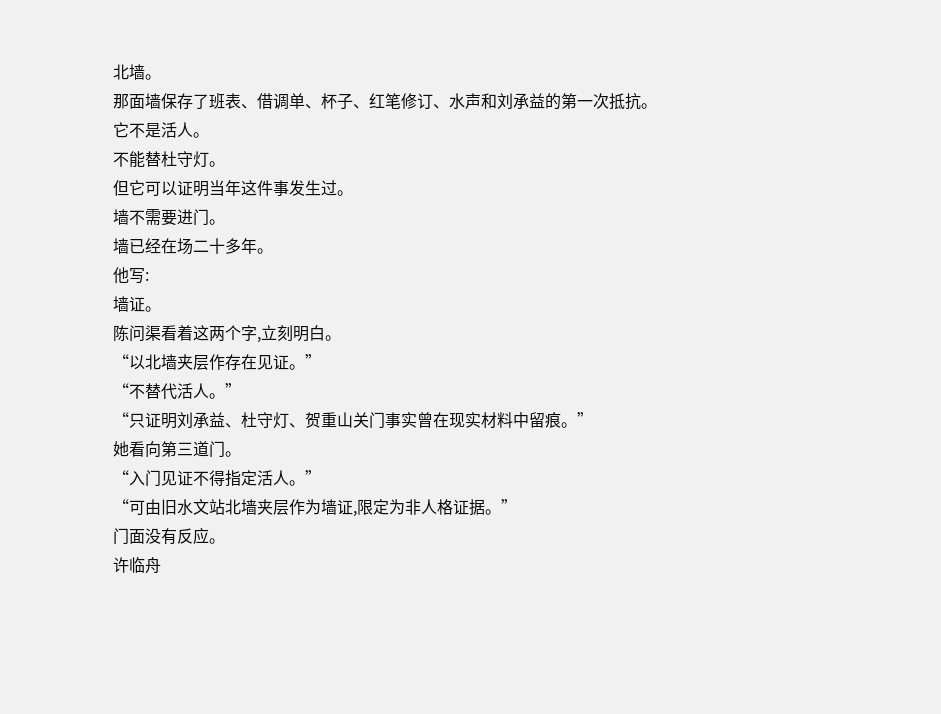北墙。
那面墙保存了班表、借调单、杯子、红笔修订、水声和刘承益的第一次抵抗。
它不是活人。
不能替杜守灯。
但它可以证明当年这件事发生过。
墙不需要进门。
墙已经在场二十多年。
他写:
墙证。
陈问渠看着这两个字,立刻明白。
“以北墙夹层作存在见证。”
“不替代活人。”
“只证明刘承益、杜守灯、贺重山关门事实曾在现实材料中留痕。”
她看向第三道门。
“入门见证不得指定活人。”
“可由旧水文站北墙夹层作为墙证,限定为非人格证据。”
门面没有反应。
许临舟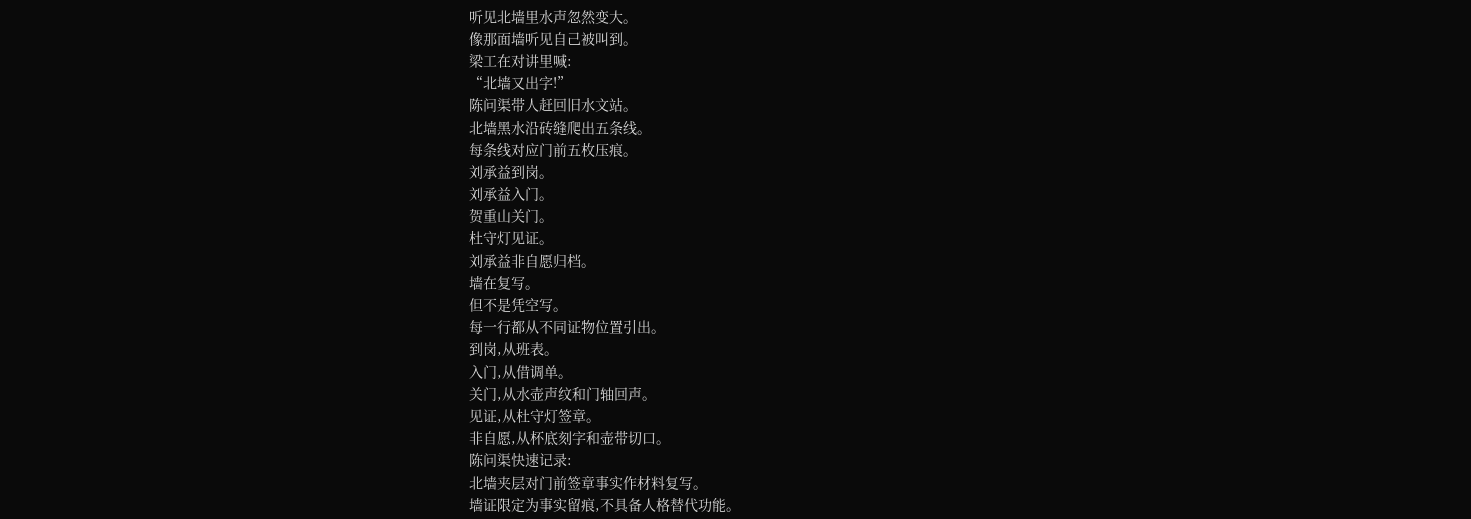听见北墙里水声忽然变大。
像那面墙听见自己被叫到。
梁工在对讲里喊:
“北墙又出字!”
陈问渠带人赶回旧水文站。
北墙黑水沿砖缝爬出五条线。
每条线对应门前五枚压痕。
刘承益到岗。
刘承益入门。
贺重山关门。
杜守灯见证。
刘承益非自愿归档。
墙在复写。
但不是凭空写。
每一行都从不同证物位置引出。
到岗,从班表。
入门,从借调单。
关门,从水壶声纹和门轴回声。
见证,从杜守灯签章。
非自愿,从杯底刻字和壶带切口。
陈问渠快速记录:
北墙夹层对门前签章事实作材料复写。
墙证限定为事实留痕,不具备人格替代功能。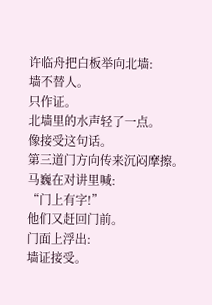许临舟把白板举向北墙:
墙不替人。
只作证。
北墙里的水声轻了一点。
像接受这句话。
第三道门方向传来沉闷摩擦。
马巍在对讲里喊:
“门上有字!”
他们又赶回门前。
门面上浮出:
墙证接受。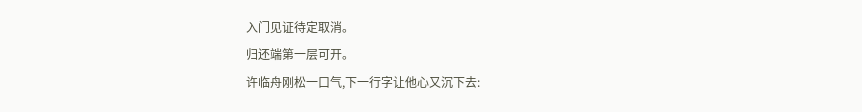入门见证待定取消。
归还端第一层可开。
许临舟刚松一口气,下一行字让他心又沉下去: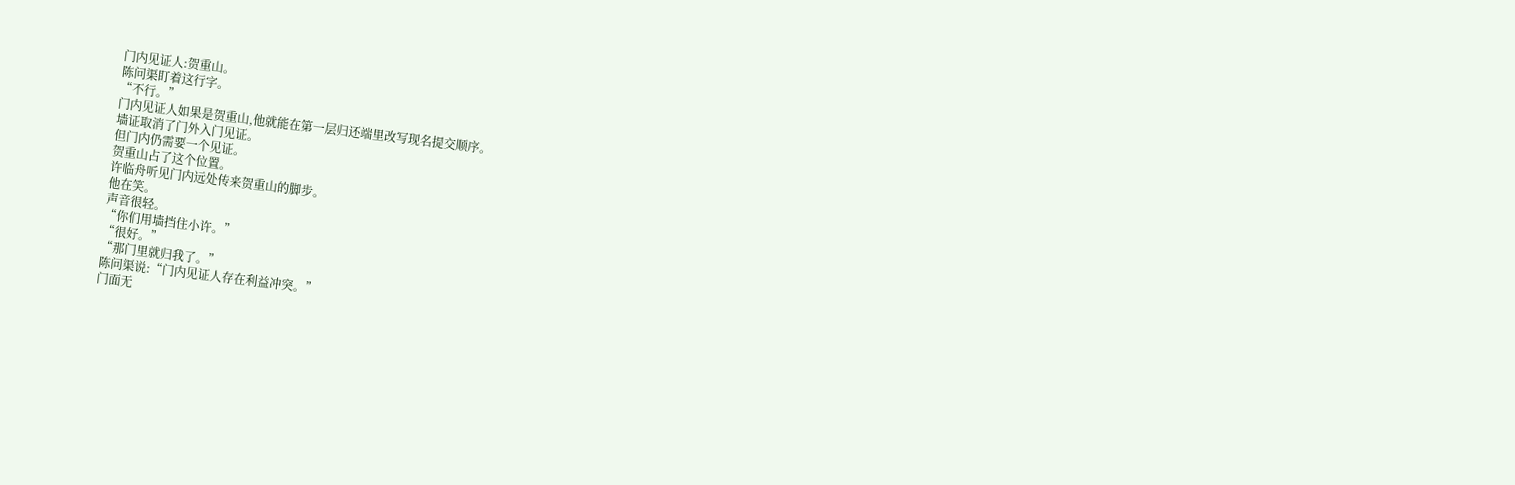门内见证人:贺重山。
陈问渠盯着这行字。
“不行。”
门内见证人如果是贺重山,他就能在第一层归还端里改写现名提交顺序。
墙证取消了门外入门见证。
但门内仍需要一个见证。
贺重山占了这个位置。
许临舟听见门内远处传来贺重山的脚步。
他在笑。
声音很轻。
“你们用墙挡住小许。”
“很好。”
“那门里就归我了。”
陈问渠说:“门内见证人存在利益冲突。”
门面无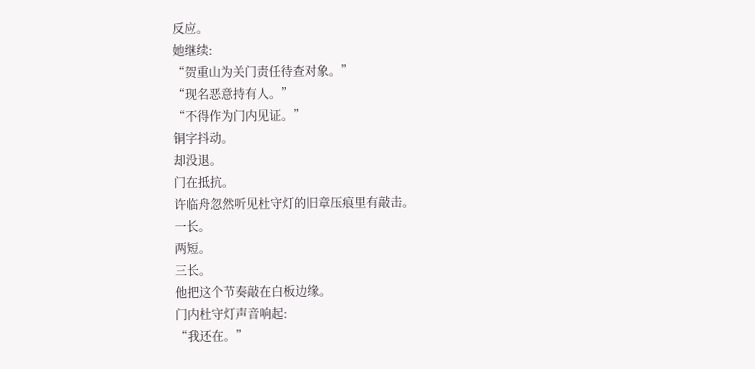反应。
她继续:
“贺重山为关门责任待查对象。”
“现名恶意持有人。”
“不得作为门内见证。”
铜字抖动。
却没退。
门在抵抗。
许临舟忽然听见杜守灯的旧章压痕里有敲击。
一长。
两短。
三长。
他把这个节奏敲在白板边缘。
门内杜守灯声音响起:
“我还在。”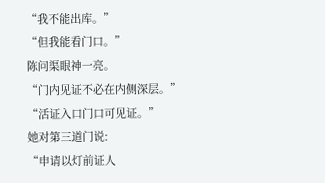“我不能出库。”
“但我能看门口。”
陈问渠眼神一亮。
“门内见证不必在内侧深层。”
“活证入口门口可见证。”
她对第三道门说:
“申请以灯前证人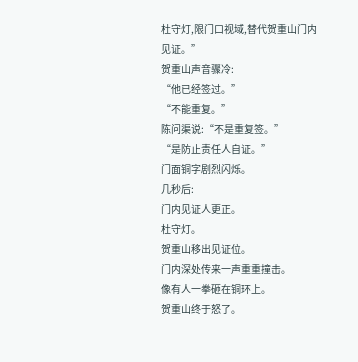杜守灯,限门口视域,替代贺重山门内见证。”
贺重山声音骤冷:
“他已经签过。”
“不能重复。”
陈问渠说:“不是重复签。”
“是防止责任人自证。”
门面铜字剧烈闪烁。
几秒后:
门内见证人更正。
杜守灯。
贺重山移出见证位。
门内深处传来一声重重撞击。
像有人一拳砸在铜环上。
贺重山终于怒了。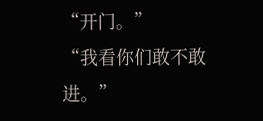“开门。”
“我看你们敢不敢进。”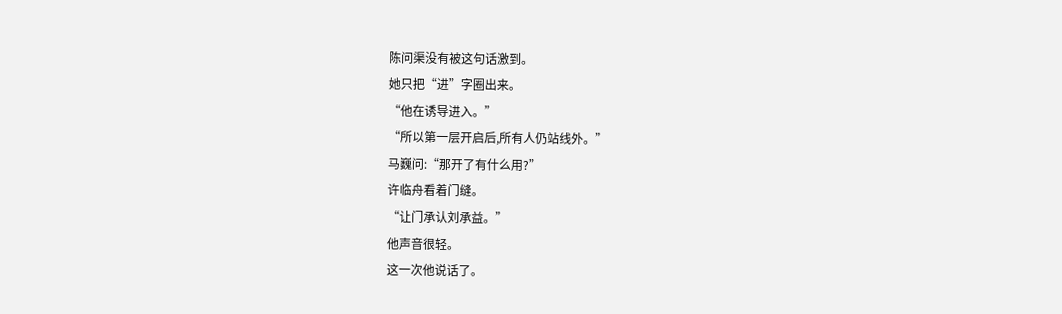陈问渠没有被这句话激到。
她只把“进”字圈出来。
“他在诱导进入。”
“所以第一层开启后,所有人仍站线外。”
马巍问:“那开了有什么用?”
许临舟看着门缝。
“让门承认刘承益。”
他声音很轻。
这一次他说话了。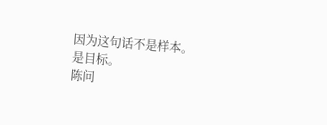因为这句话不是样本。
是目标。
陈问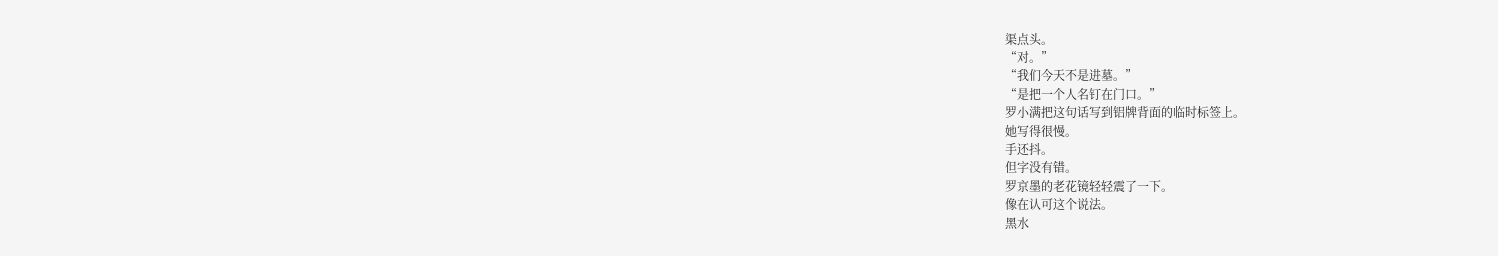渠点头。
“对。”
“我们今天不是进墓。”
“是把一个人名钉在门口。”
罗小满把这句话写到铝牌背面的临时标签上。
她写得很慢。
手还抖。
但字没有错。
罗京墨的老花镜轻轻震了一下。
像在认可这个说法。
黑水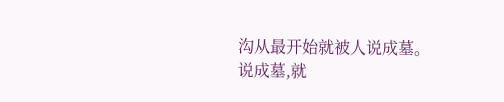沟从最开始就被人说成墓。
说成墓,就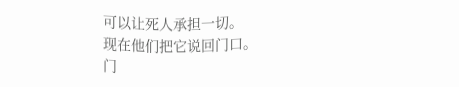可以让死人承担一切。
现在他们把它说回门口。
门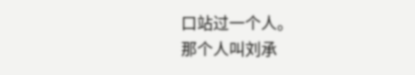口站过一个人。
那个人叫刘承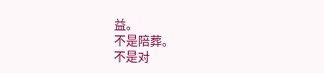益。
不是陪葬。
不是对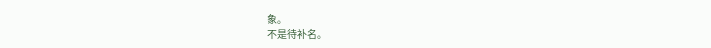象。
不是待补名。